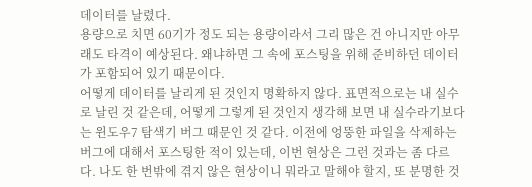데이터를 날렸다.
용량으로 치면 60기가 정도 되는 용량이라서 그리 많은 건 아니지만 아무래도 타격이 예상된다. 왜냐하면 그 속에 포스팅을 위해 준비하던 데이터가 포함되어 있기 때문이다.
어떻게 데이터를 날리게 된 것인지 명확하지 않다. 표면적으로는 내 실수로 날린 것 같은데, 어떻게 그렇게 된 것인지 생각해 보면 내 실수라기보다는 윈도우7 탐색기 버그 때문인 것 같다. 이전에 엉뚱한 파일을 삭제하는 버그에 대해서 포스팅한 적이 있는데, 이번 현상은 그런 것과는 좀 다르다. 나도 한 번밖에 겪지 않은 현상이니 뭐라고 말해야 할지, 또 분명한 것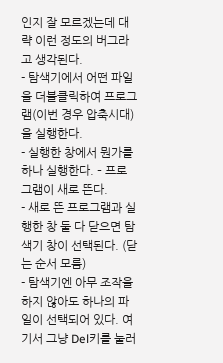인지 잘 모르겠는데 대략 이런 정도의 버그라고 생각된다.
- 탐색기에서 어떤 파일을 더블클릭하여 프로그램(이번 경우 압축시대)을 실행한다.
- 실행한 창에서 뭔가를 하나 실행한다. – 프로그램이 새로 뜬다.
- 새로 뜬 프로그램과 실행한 창 둘 다 닫으면 탐색기 창이 선택된다. (닫는 순서 모름)
- 탐색기엔 아무 조작을 하지 않아도 하나의 파일이 선택되어 있다. 여기서 그냥 Del키를 눌러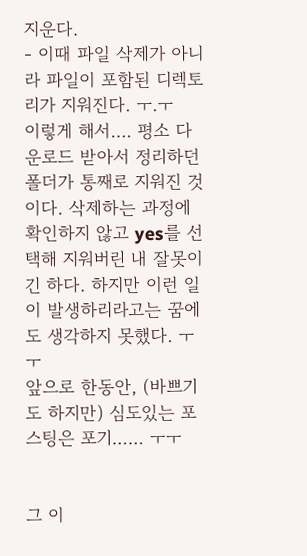지운다.
- 이때 파일 삭제가 아니라 파일이 포함된 디렉토리가 지워진다. ㅜ.ㅜ
이렇게 해서…. 평소 다운로드 받아서 정리하던 폴더가 통째로 지워진 것이다. 삭제하는 과정에 확인하지 않고 yes를 선택해 지워버린 내 잘못이긴 하다. 하지만 이런 일이 발생하리라고는 꿈에도 생각하지 못했다. ㅜㅜ
앞으로 한동안, (바쁘기도 하지만) 심도있는 포스팅은 포기…… ㅜㅜ


그 이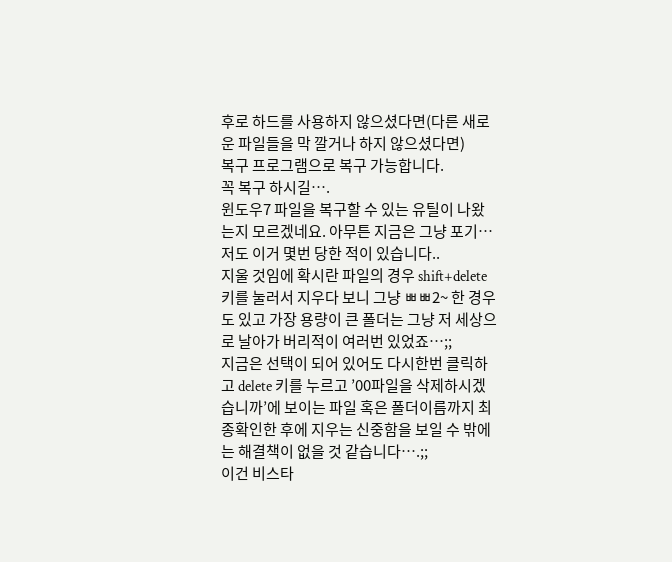후로 하드를 사용하지 않으셨다면(다른 새로운 파일들을 막 깔거나 하지 않으셨다면)
복구 프로그램으로 복구 가능합니다.
꼭 복구 하시길….
윈도우7 파일을 복구할 수 있는 유틸이 나왔는지 모르겠네요. 아무튼 지금은 그냥 포기…
저도 이거 몇번 당한 적이 있습니다..
지울 것임에 확시란 파일의 경우 shift+delete 키를 눌러서 지우다 보니 그냥 ㅃㅃ2~ 한 경우도 있고 가장 용량이 큰 폴더는 그냥 저 세상으로 날아가 버리적이 여러번 있었죠…;;
지금은 선택이 되어 있어도 다시한번 클릭하고 delete 키를 누르고 ’00파일을 삭제하시겠습니까’에 보이는 파일 혹은 폴더이름까지 최종확인한 후에 지우는 신중함을 보일 수 밖에는 해결책이 없을 것 같습니다….;;
이건 비스타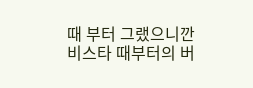때 부터 그랬으니깐
비스타 때부터의 버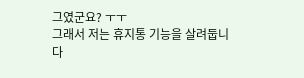그였군요? ㅜㅜ
그래서 저는 휴지통 기능을 살려둡니다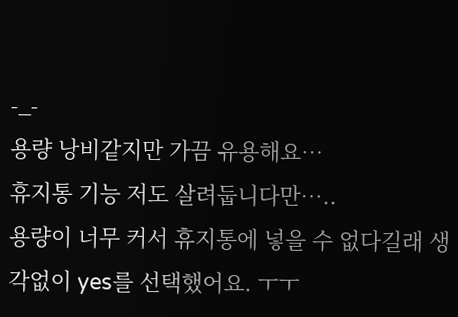-_-
용량 낭비같지만 가끔 유용해요…
휴지통 기능 저도 살려둡니다만…..
용량이 너무 커서 휴지통에 넣을 수 없다길래 생각없이 yes를 선택했어요. ㅜㅜ